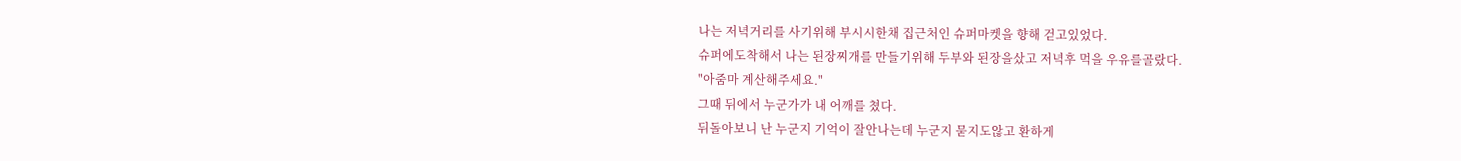나는 저녁거리를 사기위해 부시시한채 집근처인 슈퍼마켓을 향해 걷고있었다.
슈퍼에도착해서 나는 된장찌개를 만들기위해 두부와 된장을샀고 저녁후 먹을 우유를골랐다.
"아줌마 계산해주세요."
그때 뒤에서 누군가가 내 어깨를 쳤다.
뒤돌아보니 난 누군지 기억이 잘안나는데 누군지 묻지도않고 환하게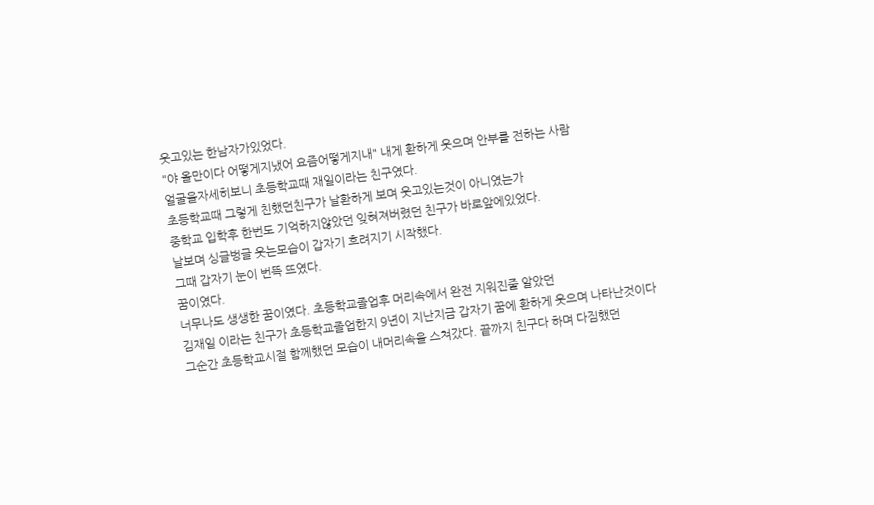웃고있는 한남자가있었다.
"야 올만이다 어떻게지냈어 요즘어떻게지내" 내게 환하게 웃으며 안부를 전하는 사람
얼굴을자세히보니 초등학교때 재일이라는 친구였다.
초등학교때 그렇게 친했던친구가 날환하게 보며 웃고있는것이 아니였는가
중학교 입학후 한번도 기억하지않았던 잊혀져버렸던 친구가 바로앞에있었다.
날보며 싱글벙글 웃는모습이 갑자기 흐려지기 시작했다.
그때 갑자기 눈이 번뜩 뜨였다.
꿈이였다.
너무나도 생생한 꿈이였다. 초등학교졸업후 머리속에서 완전 지워진줄 알았던
김재일 이라는 친구가 초등학교졸업한지 9년이 지난지금 갑자기 꿈에 환하게 웃으며 나타난것이다
그순간 초등학교시절 함께했던 모습이 내머리속을 스쳐갔다. 끝까지 친구다 하며 다짐했던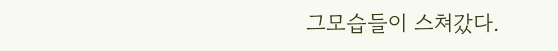그모습들이 스쳐갔다.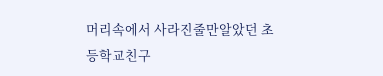머리속에서 사라진줄만알았던 초등학교친구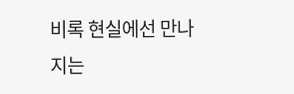비록 현실에선 만나지는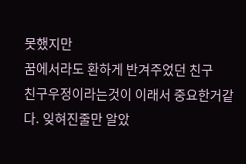못했지만
꿈에서라도 환하게 반겨주었던 친구
친구우정이라는것이 이래서 중요한거같다. 잊혀진줄만 알았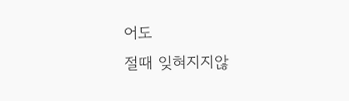어도
절때 잊혀지지않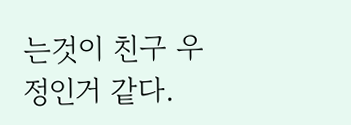는것이 친구 우정인거 같다.